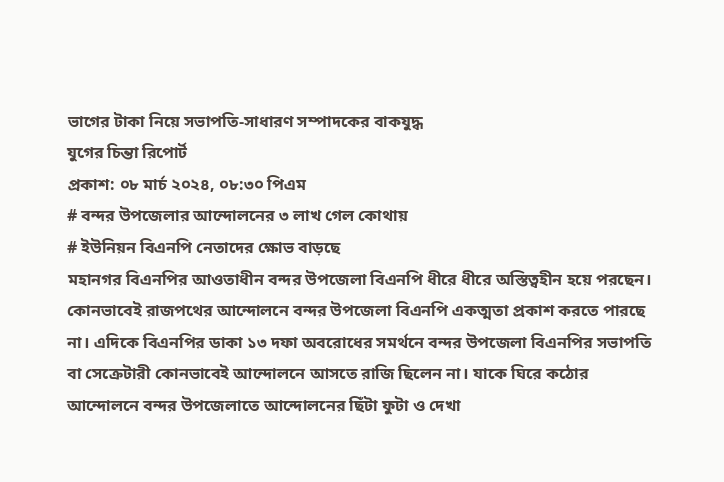ভাগের টাকা নিয়ে সভাপতি-সাধারণ সম্পাদকের বাকযুদ্ধ
যুগের চিন্তা রিপোর্ট
প্রকাশ: ০৮ মার্চ ২০২৪, ০৮:৩০ পিএম
# বন্দর উপজেলার আন্দোলনের ৩ লাখ গেল কোথায়
# ইউনিয়ন বিএনপি নেতাদের ক্ষোভ বাড়ছে
মহানগর বিএনপির আওতাধীন বন্দর উপজেলা বিএনপি ধীরে ধীরে অস্তিত্বহীন হয়ে পরছেন। কোনভাবেই রাজপথের আন্দোলনে বন্দর উপজেলা বিএনপি একত্মতা প্রকাশ করতে পারছে না। এদিকে বিএনপির ডাকা ১৩ দফা অবরোধের সমর্থনে বন্দর উপজেলা বিএনপির সভাপতি বা সেক্রেটারী কোনভাবেই আন্দোলনে আসতে রাজি ছিলেন না। যাকে ঘিরে কঠোর আন্দোলনে বন্দর উপজেলাতে আন্দোলনের ছিঁটা ফুটা ও দেখা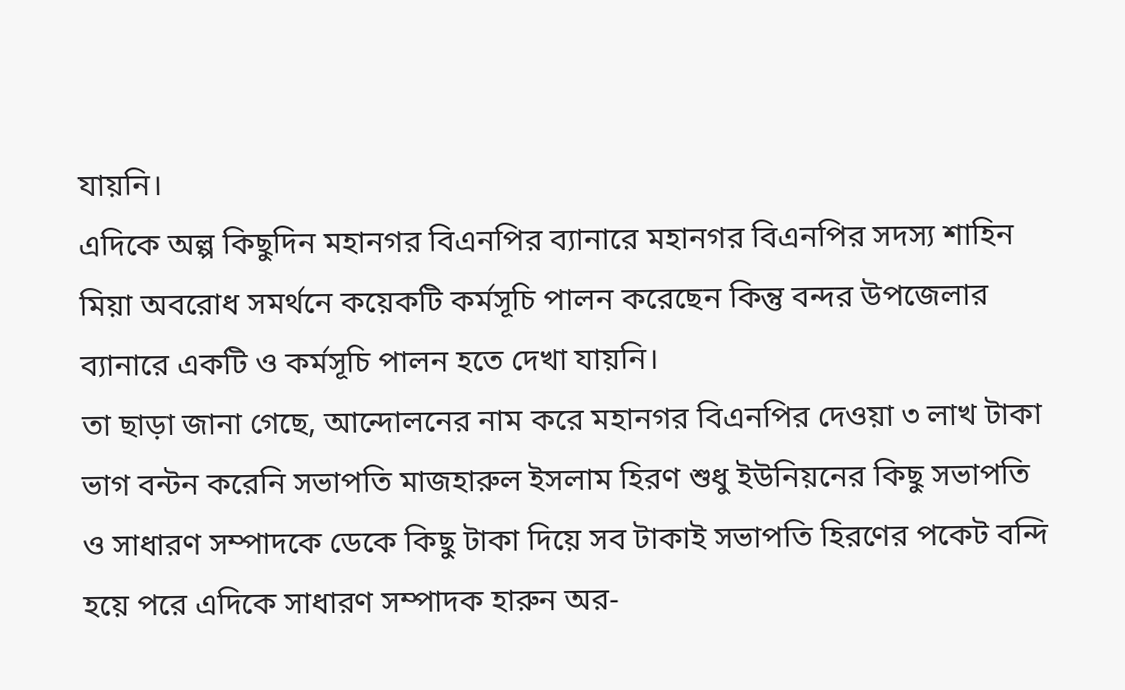যায়নি।
এদিকে অল্প কিছুদিন মহানগর বিএনপির ব্যানারে মহানগর বিএনপির সদস্য শাহিন মিয়া অবরোধ সমর্থনে কয়েকটি কর্মসূচি পালন করেছেন কিন্তু বন্দর উপজেলার ব্যানারে একটি ও কর্মসূচি পালন হতে দেখা যায়নি।
তা ছাড়া জানা গেছে, আন্দোলনের নাম করে মহানগর বিএনপির দেওয়া ৩ লাখ টাকা ভাগ বন্টন করেনি সভাপতি মাজহারুল ইসলাম হিরণ শুধু ইউনিয়নের কিছু সভাপতি ও সাধারণ সম্পাদকে ডেকে কিছু টাকা দিয়ে সব টাকাই সভাপতি হিরণের পকেট বন্দি হয়ে পরে এদিকে সাধারণ সম্পাদক হারুন অর-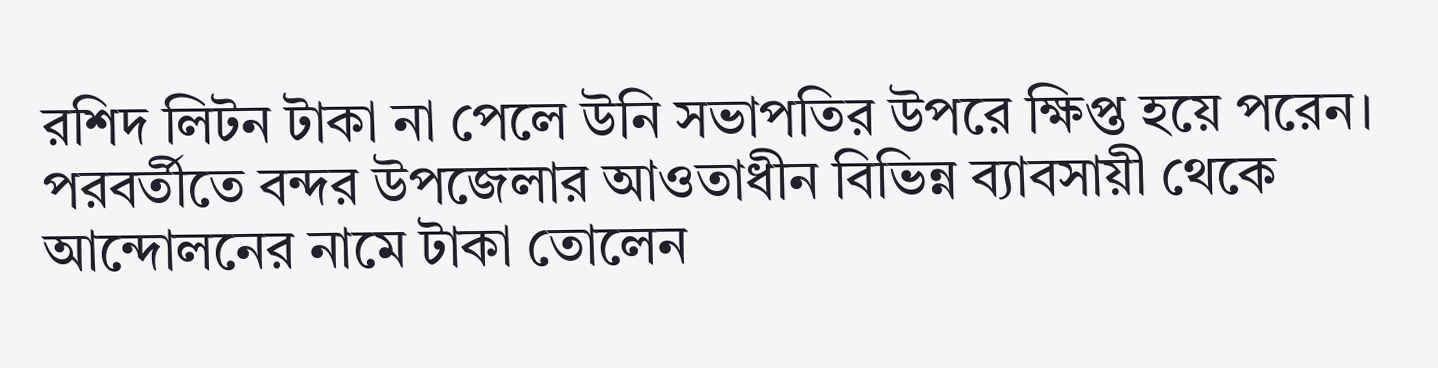রশিদ লিটন টাকা না পেলে উনি সভাপতির উপরে ক্ষিপ্ত হয়ে পরেন।
পরবর্তীতে বন্দর উপজেলার আওতাধীন বিভিন্ন ব্যাবসায়ী থেকে আন্দোলনের নামে টাকা তোলেন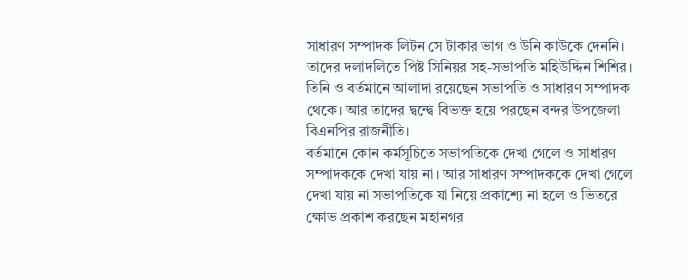সাধারণ সম্পাদক লিটন সে টাকার ভাগ ও উনি কাউকে দেননি। তাদের দলাদলিতে পিষ্ট সিনিয়র সহ-সভাপতি মহিউদ্দিন শিশির। তিনি ও বর্তমানে আলাদা রয়েছেন সভাপতি ও সাধারণ সম্পাদক থেকে। আর তাদের দ্বন্দ্বে বিভক্ত হয়ে পরছেন বন্দর উপজেলা বিএনপির রাজনীতি।
বর্তমানে কোন কর্মসূচিতে সভাপতিকে দেখা গেলে ও সাধারণ সম্পাদককে দেখা যায় না। আর সাধারণ সম্পাদককে দেখা গেলে দেখা যায় না সভাপতিকে যা নিয়ে প্রকাশ্যে না হলে ও ভিতরে ক্ষোভ প্রকাশ করছেন মহানগর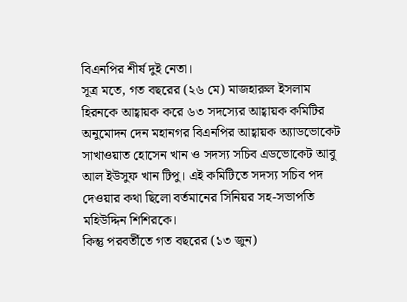বিএনপির শীর্ষ দুই নেতা।
সূত্র মতে, গত বছরের (২৬ মে) মাজহারুল ইসলাম হিরনকে আহ্বায়ক করে ৬৩ সদস্যের আহ্বায়ক কমিটির অনুমোদন দেন মহানগর বিএনপির আহ্বায়ক অ্যাডভোকেট সাখাওয়াত হোসেন খান ও সদস্য সচিব এডভোকেট আবু আল ইউসুফ খান টিপু। এই কমিটিতে সদস্য সচিব পদ দেওয়ার কথা ছিলো বর্তমানের সিনিয়র সহ-সভাপতি মহিউদ্দিন শিশিরকে।
কিন্তু পরবর্তীতে গত বছরের (১৩ জুন)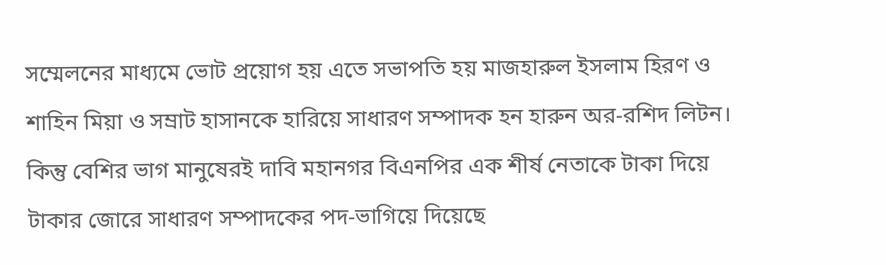সম্মেলনের মাধ্যমে ভোট প্রয়োগ হয় এতে সভাপতি হয় মাজহারুল ইসলাম হিরণ ও শাহিন মিয়া ও সম্রাট হাসানকে হারিয়ে সাধারণ সম্পাদক হন হারুন অর-রশিদ লিটন।
কিন্তু বেশির ভাগ মানুষেরই দাবি মহানগর বিএনপির এক শীর্ষ নেতাকে টাকা দিয়ে টাকার জোরে সাধারণ সম্পাদকের পদ-ভাগিয়ে দিয়েছে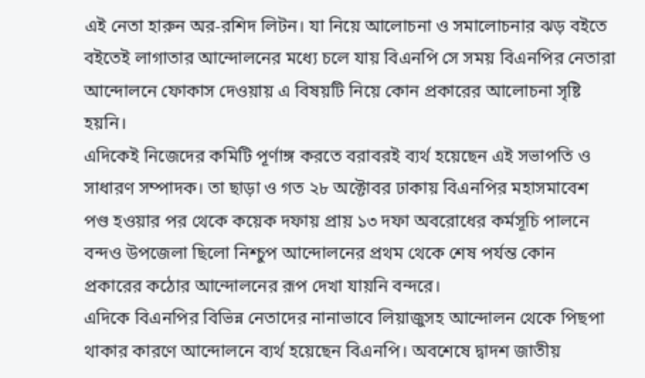এই নেতা হারুন অর-রশিদ লিটন। যা নিয়ে আলোচনা ও সমালোচনার ঝড় বইতে বইতেই লাগাতার আন্দোলনের মধ্যে চলে যায় বিএনপি সে সময় বিএনপির নেতারা আন্দোলনে ফোকাস দেওয়ায় এ বিষয়টি নিয়ে কোন প্রকারের আলোচনা সৃষ্টি হয়নি।
এদিকেই নিজেদের কমিটি পূর্ণাঙ্গ করতে বরাবরই ব্যর্থ হয়েছেন এই সভাপতি ও সাধারণ সম্পাদক। তা ছাড়া ও গত ২৮ অক্টোবর ঢাকায় বিএনপির মহাসমাবেশ পণ্ড হওয়ার পর থেকে কয়েক দফায় প্রায় ১৩ দফা অবরোধের কর্মসূচি পালনে বন্দও উপজেলা ছিলো নিশ্চুপ আন্দোলনের প্রথম থেকে শেষ পর্যন্ত কোন প্রকারের কঠোর আন্দোলনের রূপ দেখা যায়নি বন্দরে।
এদিকে বিএনপির বিভিন্ন নেতাদের নানাভাবে লিয়াজুসহ আন্দোলন থেকে পিছপা থাকার কারণে আন্দোলনে ব্যর্থ হয়েছেন বিএনপি। অবশেষে দ্বাদশ জাতীয়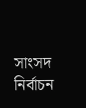সাংসদ নির্বাচন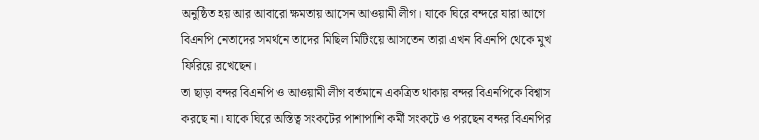অনুষ্ঠিত হয় আর আবারো ক্ষমতায় আসেন আওয়ামী লীগ। যাকে ঘিরে বন্দরে যারা আগে বিএনপি নেতাদের সমর্থনে তাদের মিছিল মিটিংয়ে আসতেন তারা এখন বিএনপি থেকে মুখ ফিরিয়ে রখেছেন।
তা ছাড়া বন্দর বিএনপি ও আওয়ামী লীগ বর্তমানে একত্রিত থাকায় বন্দর বিএনপিকে বিশ্বাস করছে না। যাকে ঘিরে অস্তিত্ব সংকটের পাশাপাশি কর্মী সংকটে ও পরছেন বন্দর বিএনপির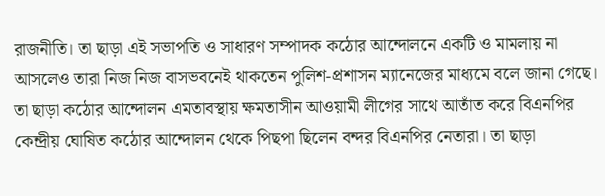রাজনীতি। তা ছাড়া এই সভাপতি ও সাধারণ সম্পাদক কঠোর আন্দোলনে একটি ও মামলায় না আসলেও তারা নিজ নিজ বাসভবনেই থাকতেন পুলিশ-প্রশাসন ম্যানেজের মাধ্যমে বলে জানা গেছে।
তা ছাড়া কঠোর আন্দোলন এমতাবস্থায় ক্ষমতাসীন আওয়ামী লীগের সাথে আতাঁত করে বিএনপির কেন্দ্রীয় ঘোষিত কঠোর আন্দোলন থেকে পিছপা ছিলেন বন্দর বিএনপির নেতারা। তা ছাড়া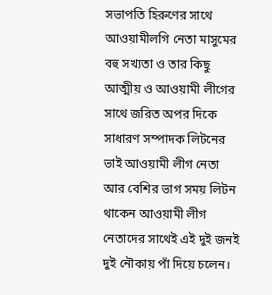সভাপতি হিরুণের সাথে আওয়ামীলগি নেতা মাসুমের বহু সখ্যতা ও তার কিছু আত্মীয় ও আওয়ামী লীগের সাথে জরিত অপর দিকে সাধারণ সম্পাদক লিটনের ভাই আওয়ামী লীগ নেতা আর বেশির ভাগ সময় লিটন থাকেন আওয়ামী লীগ নেতাদের সাথেই এই দুই জনই দুই নৌকায় পাঁ দিয়ে চলেন।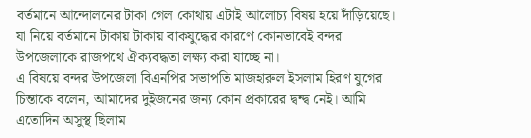বর্তমানে আন্দোলনের টাকা গেল কোথায় এটাই আলোচ্য বিষয় হয়ে দাঁড়িয়েছে। যা নিয়ে বর্তমানে টাকায় টাকায় বাকযুদ্ধের কারণে কোনভাবেই বন্দর উপজেলাকে রাজপথে ঐক্যবদ্ধতা লক্ষ্য করা যাচ্ছে না।
এ বিষয়ে বন্দর উপজেলা বিএনপির সভাপতি মাজহারুল ইসলাম হিরণ যুগের চিন্তাকে বলেন, আমাদের দুইজনের জন্য কোন প্রকারের দ্বন্দ্ব নেই। আমি এতোদিন অসুস্থ ছিলাম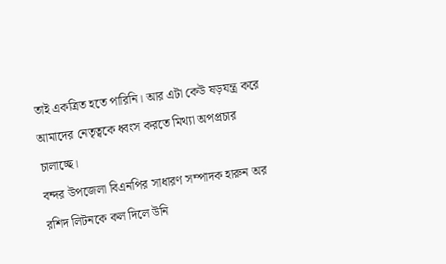তাই একত্রিত হতে পারিনি। আর এটা কেউ ষড়যন্ত্র করে আমাদের নেতৃত্বকে ধ্বংস করতে মিথ্যা অপপ্রচার চালাচ্ছে।
বন্দর উপজেলা বিএনপির সাধারণ সম্পাদক হারুন অর রশিদ লিটনকে কল দিলে উনি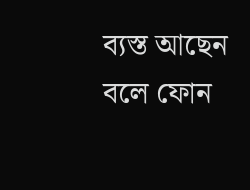ব্যস্ত আছেন বলে ফোন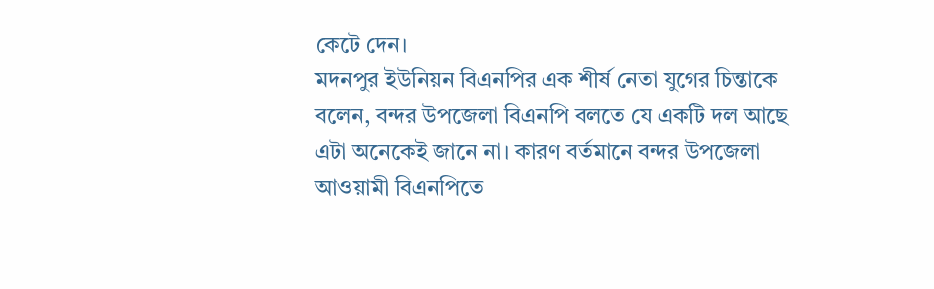কেটে দেন।
মদনপুর ইউনিয়ন বিএনপির এক শীর্ষ নেতা যুগের চিন্তাকে বলেন, বন্দর উপজেলা বিএনপি বলতে যে একটি দল আছে এটা অনেকেই জানে না। কারণ বর্তমানে বন্দর উপজেলা আওয়ামী বিএনপিতে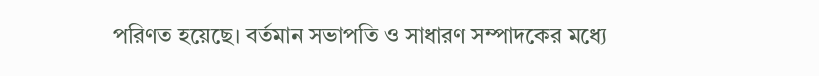পরিণত হয়েছে। বর্তমান সভাপতি ও সাধারণ সম্পাদকের মধ্যে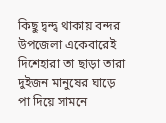কিছু দ্বন্দ্ব থাকায় বন্দর উপজেলা একেবারেই দিশেহারা তা ছাড়া তারা দুইজন মানুষের ঘাড়ে পা দিয়ে সামনে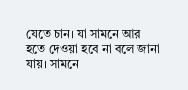যেতে চান। যা সামনে আর হতে দেওয়া হবে না বলে জানা যায়। সামনে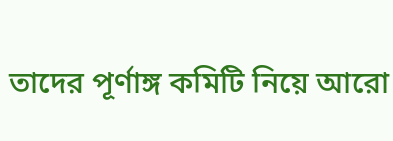তাদের পূর্ণাঙ্গ কমিটি নিয়ে আরো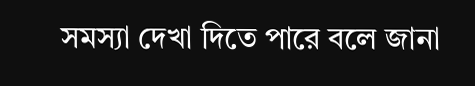সমস্যা দেখা দিতে পারে বলে জানা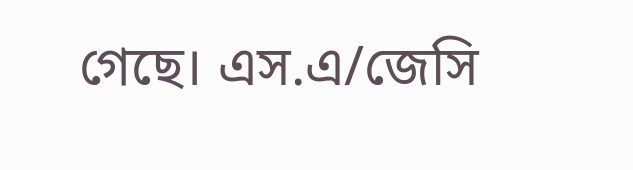গেছে। এস.এ/জেসি